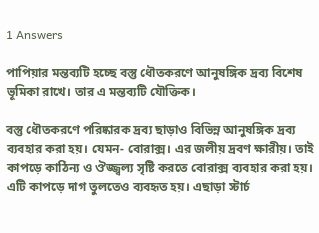1 Answers

পাপিয়ার মন্তব্যটি হচ্ছে বস্তু ধৌতকরণে আনুষঙ্গিক দ্রব্য বিশেষ ভূমিকা রাখে। তার এ মন্তব্যটি যৌক্তিক।

বস্তু ধৌতকরণে পরিষ্কারক দ্রব্য ছাড়াও বিভিন্ন আনুষঙ্গিক দ্রব্য ব্যবহার করা হয়। যেমন- বোরাক্স। এর জলীয় দ্রবণ ক্ষারীয়। তাই কাপড়ে কাঠিন্য ও ঔজ্জ্বল্য সৃষ্টি করতে বোরাক্স ব্যবহার করা হয়। এটি কাপড়ে দাগ তুলতেও ব্যবহৃত হয়। এছাড়া স্টার্চ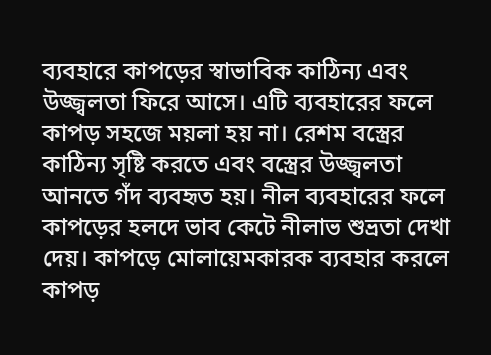ব্যবহারে কাপড়ের স্বাভাবিক কাঠিন্য এবং উজ্জ্বলতা ফিরে আসে। এটি ব্যবহারের ফলে কাপড় সহজে ময়লা হয় না। রেশম বস্ত্রের কাঠিন্য সৃষ্টি করতে এবং বস্ত্রের উজ্জ্বলতা আনতে গঁদ ব্যবহৃত হয়। নীল ব্যবহারের ফলে কাপড়ের হলদে ভাব কেটে নীলাভ শুভ্রতা দেখা দেয়। কাপড়ে মোলায়েমকারক ব্যবহার করলে কাপড়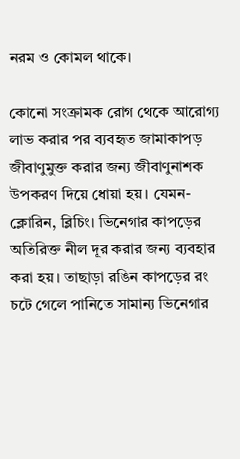নরম ও কোমল থাকে।

কোনো সংক্রামক রোগ থেকে আরোগ্য লাভ করার পর ব্যবহৃত জামাকাপড় জীবাণুমুক্ত করার জন্য জীবাণুনাশক উপকরণ দিয়ে ধোয়া হয়। যেমন- ক্লোরিন, ব্লিচিং। ভিনেগার কাপড়ের অতিরিক্ত নীল দূর করার জন্য ব্যবহার করা হয়। তাছাড়া রঙিন কাপড়ের রং চটে গেলে পানিতে সামান্য ভিনেগার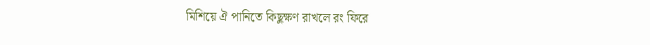মিশিয়ে ঐ পানিতে কিছুক্ষণ রাখলে রং ফিরে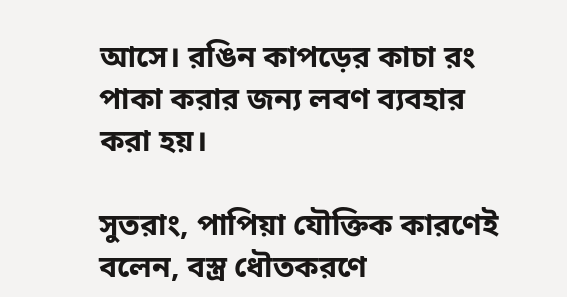আসে। রঙিন কাপড়ের কাচা রং পাকা করার জন্য লবণ ব্যবহার করা হয়।

সুতরাং, পাপিয়া যৌক্তিক কারণেই বলেন, বস্ত্র ধৌতকরণে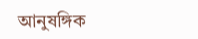আনুষঙ্গিক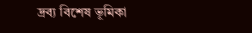দ্রব্য বিশেষ ভূমিকা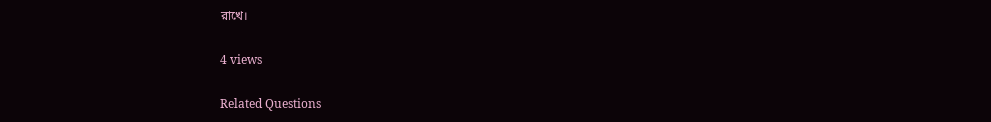রাখে।

4 views

Related Questions